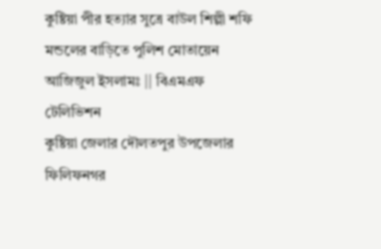কুষ্টিয়া পীর হত্যার সুত্রে বাউল শিল্পী শফি মন্ডলের বাড়িতে পুলিশ মোতায়েন
আজিজুল ইসলামঃ || বিএমএফ টেলিভিশন
কুষ্টিয়া জেলার দৌলতপুর উপজেলার ফিলিফনগর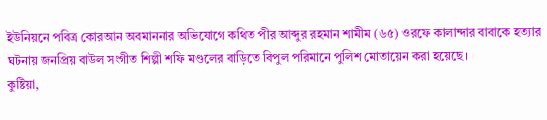ইউনিয়নে পবিত্র কোরআন অবমাননার অভিযোগে কথিত পীর আব্দুর রহমান শামীম (৬৫) ওরফে কালান্দার বাবাকে হত্যার ঘটনায় জনপ্রিয় বাউল সংগীত শিল্পী শফি মণ্ডলের বাড়িতে বিপুল পরিমানে পুলিশ মোতায়েন করা হয়েছে।
কুষ্টিয়া,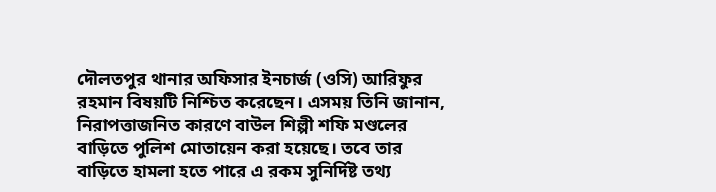দৌলতপুর থানার অফিসার ইনচার্জ (ওসি) আরিফুর রহমান বিষয়টি নিশ্চিত করেছেন। এসময় তিনি জানান, নিরাপত্তাজনিত কারণে বাউল শিল্পী শফি মণ্ডলের বাড়িতে পুলিশ মোতায়েন করা হয়েছে। তবে তার বাড়িতে হামলা হতে পারে এ রকম সুনির্দিষ্ট তথ্য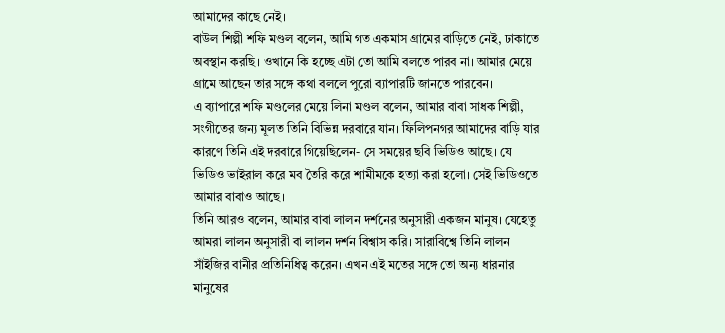আমাদের কাছে নেই।
বাউল শিল্পী শফি মণ্ডল বলেন, আমি গত একমাস গ্রামের বাড়িতে নেই, ঢাকাতে অবস্থান করছি। ওখানে কি হচ্ছে এটা তো আমি বলতে পারব না। আমার মেয়ে গ্রামে আছেন তার সঙ্গে কথা বললে পুরো ব্যাপারটি জানতে পারবেন।
এ ব্যাপারে শফি মণ্ডলের মেয়ে লিনা মণ্ডল বলেন, আমার বাবা সাধক শিল্পী, সংগীতের জন্য মূলত তিনি বিভিন্ন দরবারে যান। ফিলিপনগর আমাদের বাড়ি যার কারণে তিনি এই দরবারে গিয়েছিলেন- সে সময়ের ছবি ভিডিও আছে। যে ভিডিও ভাইরাল করে মব তৈরি করে শামীমকে হত্যা করা হলো। সেই ভিডিওতে আমার বাবাও আছে।
তিনি আরও বলেন, আমার বাবা লালন দর্শনের অনুসারী একজন মানুষ। যেহেতু আমরা লালন অনুসারী বা লালন দর্শন বিশ্বাস করি। সারাবিশ্বে তিনি লালন সাঁইজির বানীর প্রতিনিধিত্ব করেন। এখন এই মতের সঙ্গে তো অন্য ধারনার মানুষের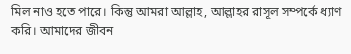মিল নাও হতে পারে। কিন্তু আমরা আল্লাহ, আল্লাহর রাসূল সম্পর্কে ধ্যাণ করি। আমাদের জীবন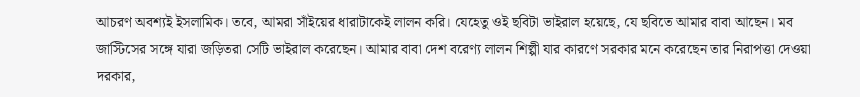আচরণ অবশ্যই ইসলামিক। তবে, আমরা সাঁইয়ের ধারাটাকেই লালন করি। যেহেতু ওই ছবিটা ভাইরাল হয়েছে, যে ছবিতে আমার বাবা আছেন। মব জাস্টিসের সঙ্গে যারা জড়িতরা সেটি ভাইরাল করেছেন। আমার বাবা দেশ বরেণ্য লালন শিল্পী যার কারণে সরকার মনে করেছেন তার নিরাপত্তা দেওয়া দরকার,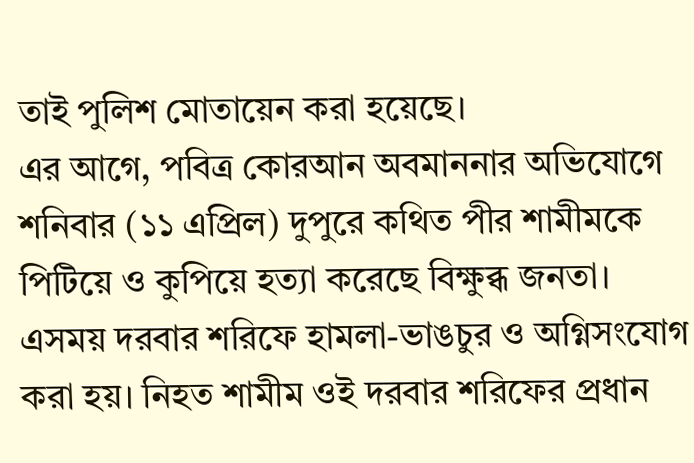তাই পুলিশ মোতায়েন করা হয়েছে।
এর আগে, পবিত্র কোরআন অবমাননার অভিযোগে শনিবার (১১ এপ্রিল) দুপুরে কথিত পীর শামীমকে পিটিয়ে ও কুপিয়ে হত্যা করেছে বিক্ষুব্ধ জনতা। এসময় দরবার শরিফে হামলা-ভাঙচুর ও অগ্নিসংযোগ করা হয়। নিহত শামীম ওই দরবার শরিফের প্রধান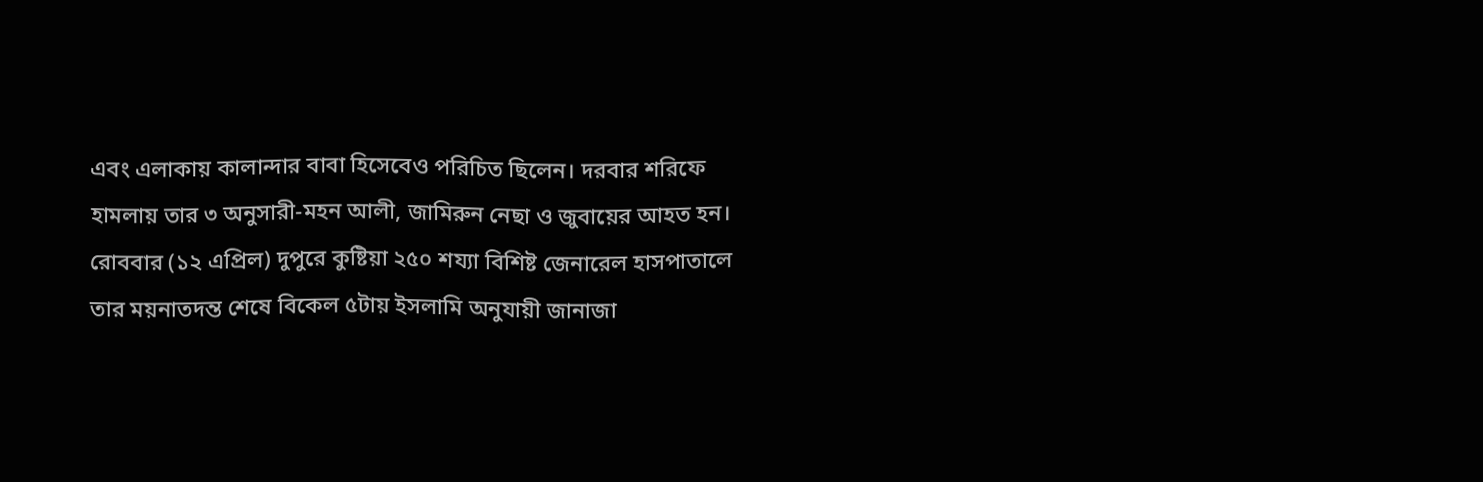এবং এলাকায় কালান্দার বাবা হিসেবেও পরিচিত ছিলেন। দরবার শরিফে হামলায় তার ৩ অনুসারী-মহন আলী, জামিরুন নেছা ও জুবায়ের আহত হন।
রোববার (১২ এপ্রিল) দুপুরে কুষ্টিয়া ২৫০ শয্যা বিশিষ্ট জেনারেল হাসপাতালে তার ময়নাতদন্ত শেষে বিকেল ৫টায় ইসলামি অনুযায়ী জানাজা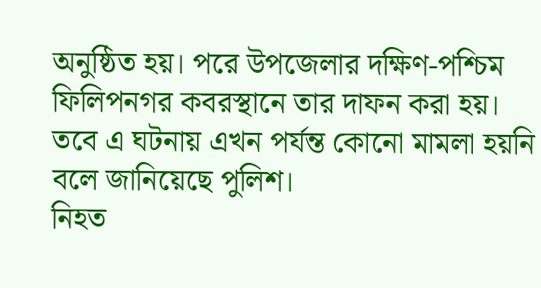অনুষ্ঠিত হয়। পরে উপজেলার দক্ষিণ-পশ্চিম ফিলিপনগর কবরস্থানে তার দাফন করা হয়। তবে এ ঘটনায় এখন পর্যন্ত কোনো মামলা হয়নি বলে জানিয়েছে পুলিশ।
নিহত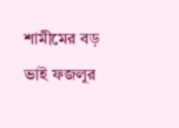শামীমের বড় ভাই ফজলুর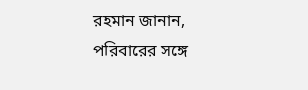রহমান জানান, পরিবারের সঙ্গে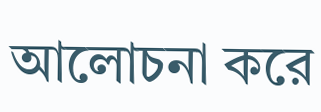আলোচনা করে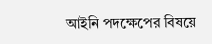আইনি পদক্ষেপের বিষয়ে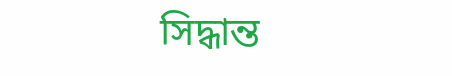সিদ্ধান্ত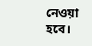নেওয়া হবে।